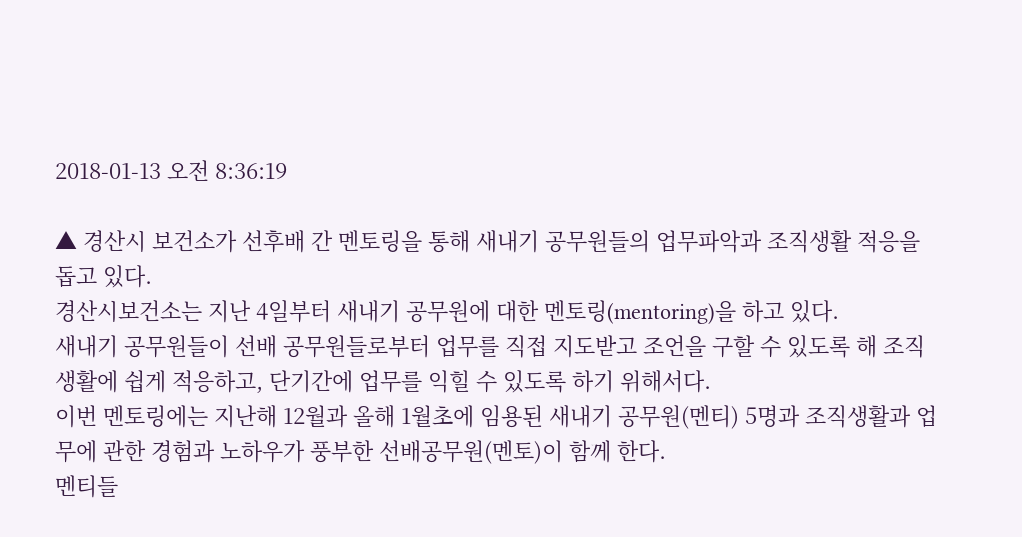2018-01-13 오전 8:36:19

▲ 경산시 보건소가 선후배 간 멘토링을 통해 새내기 공무원들의 업무파악과 조직생활 적응을 돕고 있다.
경산시보건소는 지난 4일부터 새내기 공무원에 대한 멘토링(mentoring)을 하고 있다.
새내기 공무원들이 선배 공무원들로부터 업무를 직접 지도받고 조언을 구할 수 있도록 해 조직생활에 쉽게 적응하고, 단기간에 업무를 익힐 수 있도록 하기 위해서다.
이번 멘토링에는 지난해 12월과 올해 1월초에 임용된 새내기 공무원(멘티) 5명과 조직생활과 업무에 관한 경험과 노하우가 풍부한 선배공무원(멘토)이 함께 한다.
멘티들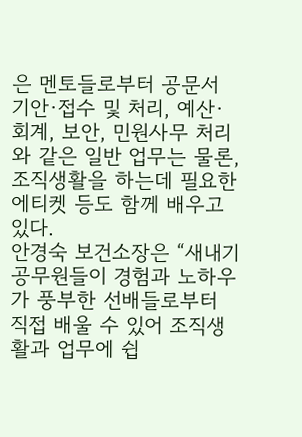은 멘토들로부터 공문서 기안·접수 및 처리, 예산·회계, 보안, 민원사무 처리와 같은 일반 업무는 물론, 조직생활을 하는데 필요한 에티켓 등도 함께 배우고 있다.
안경숙 보건소장은 “새내기 공무원들이 경험과 노하우가 풍부한 선배들로부터 직접 배울 수 있어 조직생활과 업무에 쉽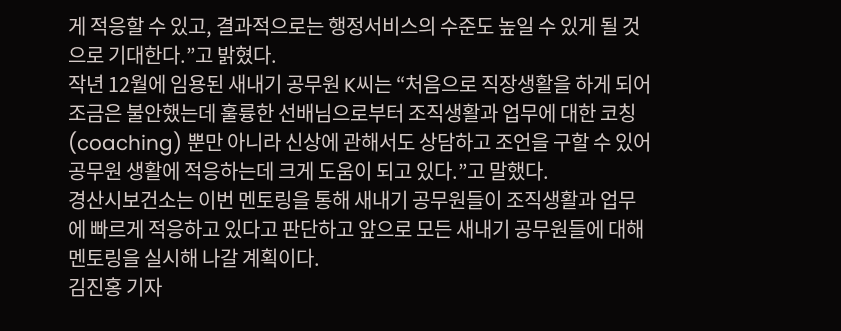게 적응할 수 있고, 결과적으로는 행정서비스의 수준도 높일 수 있게 될 것으로 기대한다.”고 밝혔다.
작년 12월에 임용된 새내기 공무원 K씨는 “처음으로 직장생활을 하게 되어 조금은 불안했는데 훌륭한 선배님으로부터 조직생활과 업무에 대한 코칭(coaching) 뿐만 아니라 신상에 관해서도 상담하고 조언을 구할 수 있어 공무원 생활에 적응하는데 크게 도움이 되고 있다.”고 말했다.
경산시보건소는 이번 멘토링을 통해 새내기 공무원들이 조직생활과 업무에 빠르게 적응하고 있다고 판단하고 앞으로 모든 새내기 공무원들에 대해 멘토링을 실시해 나갈 계획이다.
김진홍 기자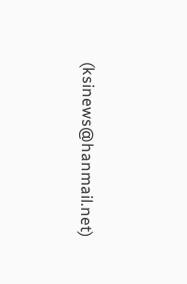(ksinews@hanmail.net)